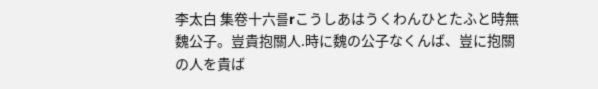李太白 集卷十六를rこうしあはうくわんひとたふと時無魏公子。豈貴抱關人.時に魏の公子なくんば、豈に抱關の人を貴ば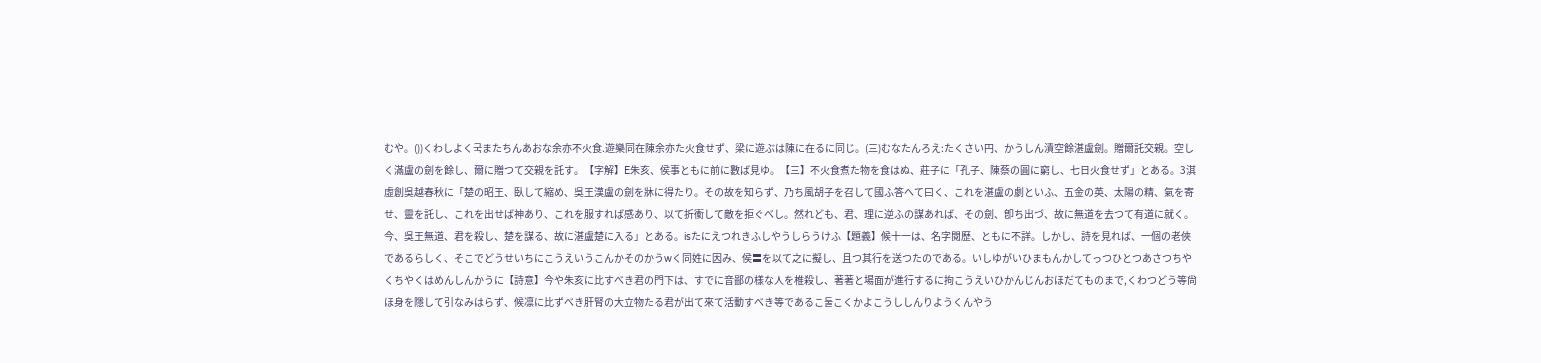むや。())くわしよく국またちんあおな余亦不火食.遊樂同在陳余亦た火食せず、梁に遊ぶは陳に在るに同じ。(三)むなたんろえ:たくさい円、かうしん漬空餘湛盧劍。贈爾託交親。空しく滿盧の劍を餘し、爾に贈つて交親を託す。【字解】E朱亥、侯事ともに前に數ば見ゆ。【三】不火食煮た物を食はぬ、莊子に「孔子、陳蔡の圓に窮し、七日火食せず」とある。3淇虛創吳越春秋に「楚の昭王、臥して縮め、吳王漢盧の劍を牀に得たり。その故を知らず、乃ち風胡子を召して國ふ答へて曰く、これを湛盧の劇といふ、五金の英、太陽の精、氣を寄せ、靈を託し、これを出せば神あり、これを服すれば感あり、以て折衝して敵を拒ぐべし。然れども、君、理に逆ふの謀あれば、その劍、卽ち出づ、故に無道を去つて有道に就く。今、吳王無道、君を殺し、楚を謀る、故に湛盧楚に入る」とある。isたにえつれきふしやうしらうけふ【題義】候十一は、名字閱歷、ともに不詳。しかし、詩を見れば、一個の老俠であるらしく、そこでどうせいちにこうえいうこんかそのかうwく同姓に因み、侯〓を以て之に擬し、且つ其行を送つたのである。いしゆがいひまもんかしてっつひとつあさつちやくちやくはめんしんかうに【詩意】今や朱亥に比すべき君の門下は、すでに音鄙の樣な人を椎殺し、著著と場面が進行するに拘こうえいひかんじんおほだてものまで,くわつどう等尙ほ身を隱して引なみはらず、候凛に比ずべき肝腎の大立物たる君が出て來て活動すべき等であるこ둘こくかよこうししんりようくんやう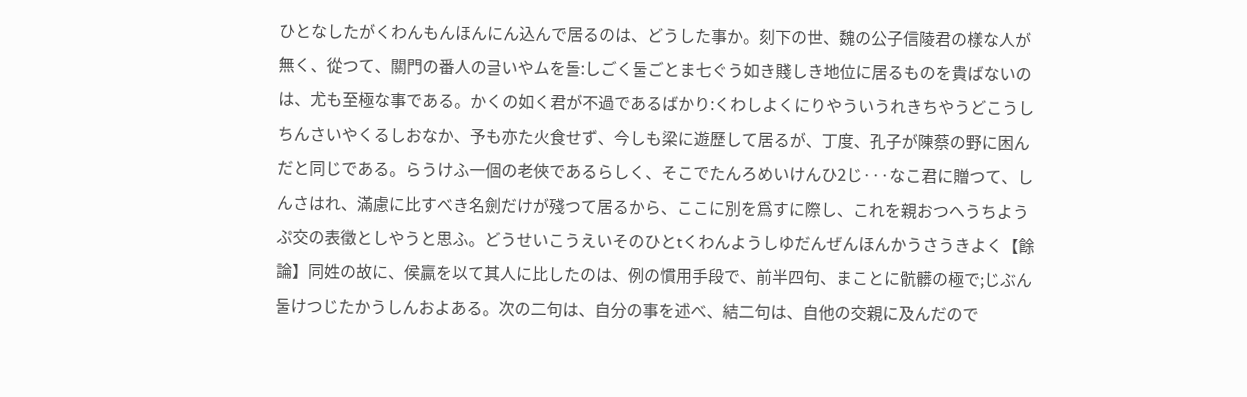ひとなしたがくわんもんほんにん込んで居るのは、どうした事か。刻下の世、魏の公子信陵君の樣な人が無く、從つて、關門の番人の글いやムを돌:しごく둘ごとま七ぐう如き賤しき地位に居るものを貴ばないのは、尤も至極な事である。かくの如く君が不過であるばかり:くわしよくにりやういうれきちやうどこうしちんさいやくるしおなか、予も亦た火食せず、今しも梁に遊歷して居るが、丁度、孔子が陳蔡の野に困んだと同じである。らうけふ一個の老俠であるらしく、そこでたんろめいけんひ2じ···なこ君に贈つて、しんさはれ、滿慮に比すべき名劍だけが殘つて居るから、ここに別を爲すに際し、これを親おつへうちようぷ交の表徵としやうと思ふ。どうせいこうえいそのひとtくわんようしゆだんぜんほんかうさうきよく【餘論】同姓の故に、侯贏を以て其人に比したのは、例の慣用手段で、前半四句、まことに骯髒の極で;じぶん둘けつじたかうしんおよある。次の二句は、自分の事を述べ、結二句は、自他の交親に及んだので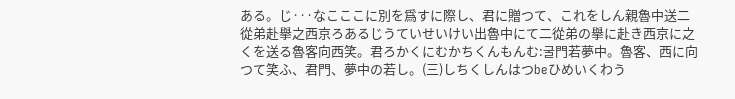ある。じ···なこここに別を爲すに際し、君に贈つて、これをしん親魯中送二從弟赴擧之西京ろあるじうていせいけい出魯中にて二從弟の擧に赴き西京に之くを送る魯客向西笑。君ろかくにむかちくんもんむ:굴門若夢中。魯客、西に向つて笑ふ、君門、夢中の若し。(三)しちくしんはつbeひめいくわう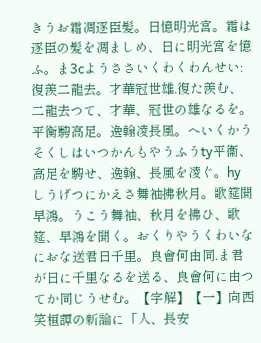きうお霜凋逐臣髪。日憶明光宮。霜は逐臣の髪を凋ましめ、日に明光宮を憶ふ。ま3cようささいくわくわんせい:復羨二龍去。才華冠世雄.復た羨む、二龍去つて、才華、冠世の雄なるを。平衡騁高足。逸翰凌長風。へいくかうそくしはいつかんもやうふうty平衞、高足を騁せ、逸翰、長風を凌ぐ。hyしうげつにかえさ舞袖拂秋月。歌筵聞早鴻。うこう舞袖、秋月を拂ひ、歌筵、早鴻を聞く。おくりやうくわいなにおな送君日千里。良會何由同.ま君が日に千里なるを送る、良會何に由つてか同じうせむ。【字解】【一】向西笑桓譚の新論に「人、長安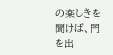の楽しきを聞けば、門を出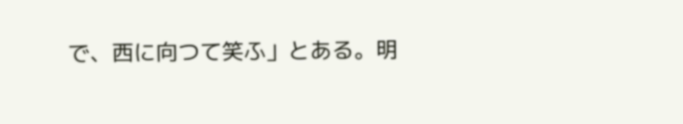で、西に向つて笑ふ」とある。明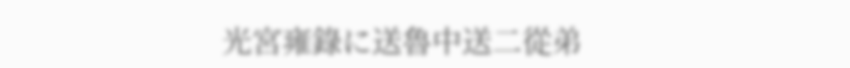光宮雍錄に送魯中送二從弟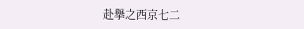赴擧之西京七二